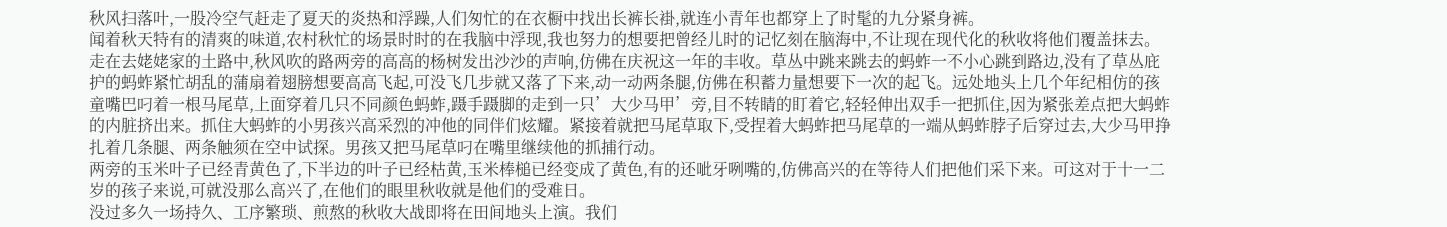秋风扫落叶,一股冷空气赶走了夏天的炎热和浮躁,人们匆忙的在衣橱中找出长裤长褂,就连小青年也都穿上了时髦的九分紧身裤。
闻着秋天特有的清爽的味道,农村秋忙的场景时时的在我脑中浮现,我也努力的想要把曾经儿时的记忆刻在脑海中,不让现在现代化的秋收将他们覆盖抹去。
走在去姥姥家的土路中,秋风吹的路两旁的高高的杨树发出沙沙的声响,仿佛在庆祝这一年的丰收。草丛中跳来跳去的蚂蚱一不小心跳到路边,没有了草丛庇护的蚂蚱紧忙胡乱的蒲扇着翅膀想要高高飞起,可没飞几步就又落了下来,动一动两条腿,仿佛在积蓄力量想要下一次的起飞。远处地头上几个年纪相仿的孩童嘴巴叼着一根马尾草,上面穿着几只不同颜色蚂蚱,蹑手蹑脚的走到一只’大少马甲’旁,目不转睛的盯着它,轻轻伸出双手一把抓住,因为紧张差点把大蚂蚱的内脏挤出来。抓住大蚂蚱的小男孩兴高采烈的冲他的同伴们炫耀。紧接着就把马尾草取下,受捏着大蚂蚱把马尾草的一端从蚂蚱脖子后穿过去,大少马甲挣扎着几条腿、两条触须在空中试探。男孩又把马尾草叼在嘴里继续他的抓捕行动。
两旁的玉米叶子已经青黄色了,下半边的叶子已经枯黄,玉米棒槌已经变成了黄色,有的还呲牙咧嘴的,仿佛高兴的在等待人们把他们采下来。可这对于十一二岁的孩子来说,可就没那么高兴了,在他们的眼里秋收就是他们的受难日。
没过多久一场持久、工序繁琐、煎熬的秋收大战即将在田间地头上演。我们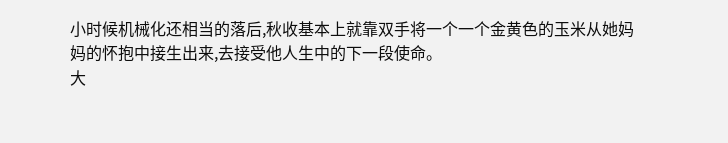小时候机械化还相当的落后,秋收基本上就靠双手将一个一个金黄色的玉米从她妈妈的怀抱中接生出来,去接受他人生中的下一段使命。
大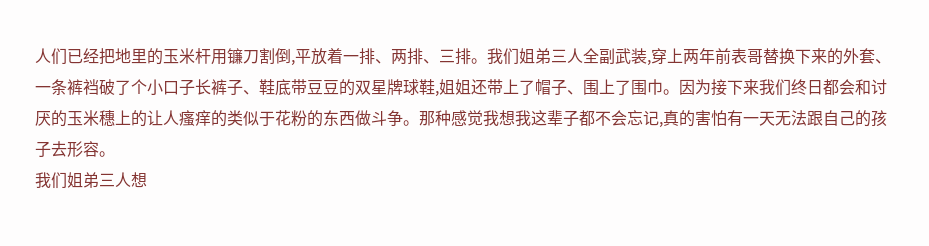人们已经把地里的玉米杆用镰刀割倒,平放着一排、两排、三排。我们姐弟三人全副武装,穿上两年前表哥替换下来的外套、一条裤裆破了个小口子长裤子、鞋底带豆豆的双星牌球鞋,姐姐还带上了帽子、围上了围巾。因为接下来我们终日都会和讨厌的玉米穗上的让人瘙痒的类似于花粉的东西做斗争。那种感觉我想我这辈子都不会忘记,真的害怕有一天无法跟自己的孩子去形容。
我们姐弟三人想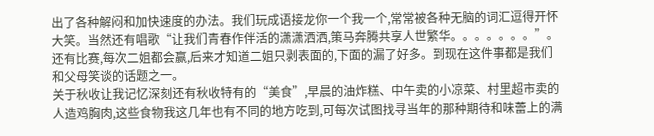出了各种解闷和加快速度的办法。我们玩成语接龙你一个我一个,常常被各种无脑的词汇逗得开怀大笑。当然还有唱歌“让我们青春作伴活的潇潇洒洒,策马奔腾共享人世繁华。。。。。。。”。还有比赛,每次二姐都会赢,后来才知道二姐只剥表面的,下面的漏了好多。到现在这件事都是我们和父母笑谈的话题之一。
关于秋收让我记忆深刻还有秋收特有的“美食”,早晨的油炸糕、中午卖的小凉菜、村里超市卖的人造鸡胸肉,这些食物我这几年也有不同的地方吃到,可每次试图找寻当年的那种期待和味蕾上的满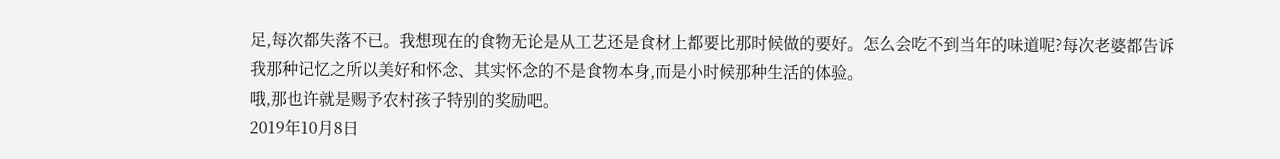足,每次都失落不已。我想现在的食物无论是从工艺还是食材上都要比那时候做的要好。怎么会吃不到当年的味道呢?每次老婆都告诉我那种记忆之所以美好和怀念、其实怀念的不是食物本身,而是小时候那种生活的体验。
哦,那也许就是赐予农村孩子特别的奖励吧。
2019年10月8日